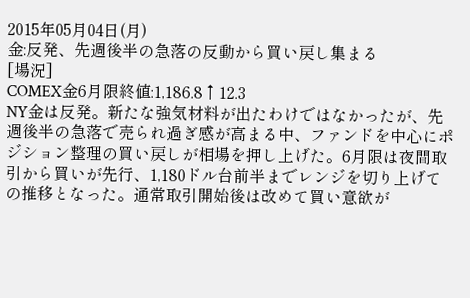2015年05月04日(月)
金:反発、先週後半の急落の反動から買い戻し集まる
[場況]
COMEX金6月限終値:1,186.8↑12.3
NY金は反発。新たな強気材料が出たわけではなかったが、先週後半の急落で売られ過ぎ感が高まる中、ファンドを中心にポジション整理の買い戻しが相場を押し上げた。6月限は夜間取引から買いが先行、1,180ドル台前半までレンジを切り上げての推移となった。通常取引開始後は改めて買い意欲が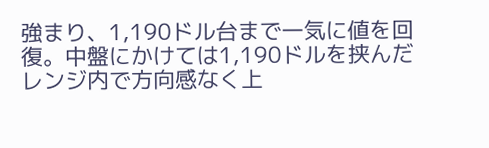強まり、1,190ドル台まで一気に値を回復。中盤にかけては1,190ドルを挟んだレンジ内で方向感なく上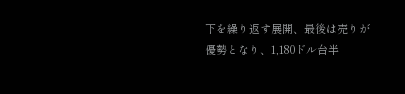下を繰り返す展開、最後は売りが優勢となり、1,180ドル台半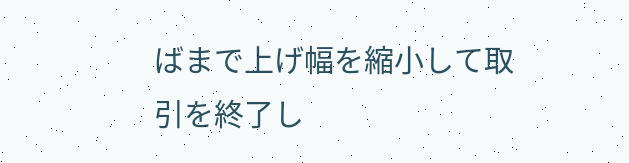ばまで上げ幅を縮小して取引を終了し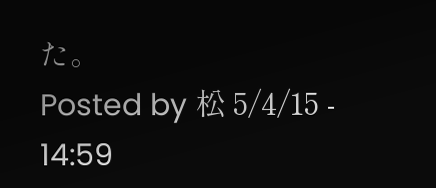た。
Posted by 松 5/4/15 - 14:59